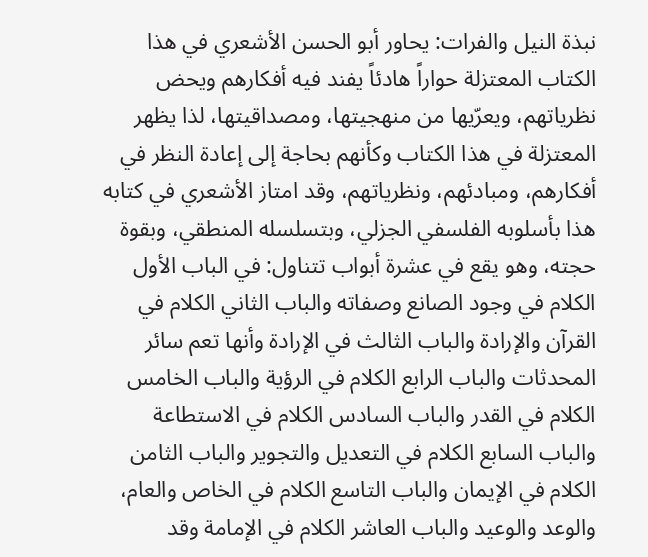نبذة النيل والفرات: يحاور أبو الحسن الأشعري في هذا الكتاب المعتزلة حواراً هادئاً يفند فيه أفكارهم ويحض نظرياتهم، ويعرّيها من منهجيتها، ومصداقيتها، لذا يظهر المعتزلة في هذا الكتاب وكأنهم بحاجة إلى إعادة النظر في أفكارهم، ومبادئهم، ونظرياتهم، وقد امتاز الأشعري في كتابه هذا بأسلوبه الفلسفي الجزلي، وبتسلسله المنطقي، وبقوة حجته، وهو يقع في عشرة أبواب تتناول: في الباب الأول الكلام في وجود الصانع وصفاته والباب الثاني الكلام في القرآن والإرادة والباب الثالث في الإرادة وأنها تعم سائر المحدثات والباب الرابع الكلام في الرؤية والباب الخامس الكلام في القدر والباب السادس الكلام في الاستطاعة والباب السابع الكلام في التعديل والتجوير والباب الثامن الكلام في الإيمان والباب التاسع الكلام في الخاص والعام، والوعد والوعيد والباب العاشر الكلام في الإمامة وقد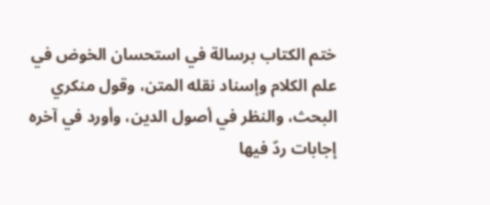ختم الكتاب برسالة في استحسان الخوض في علم الكلام وإسناد نقله المتن، وقول منكري البحث، والنظر في أصول الدين، وأورد في آخره إجابات ردّ فيها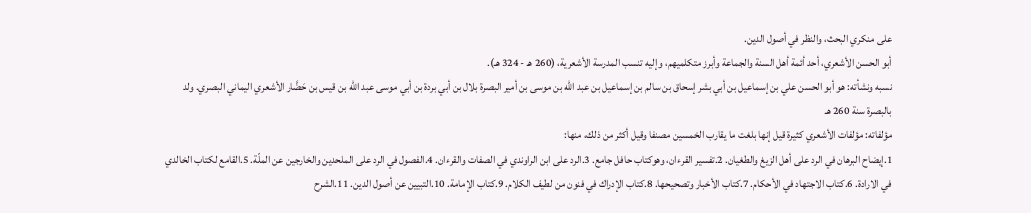على منكري البحث، والنظر في أصول الدين.
أبو الحسن الأشعري، أحد أئمة أهل السنة والجماعة وأبرز متكلميهم، وإليه تنسب المدرسة الأشعرية، (260 هـ - 324 هـ).
نسبه ونشأته: هو أبو الحسن علي بن إسماعيل بن أبي بشر إسحاق بن سالم بن إسماعيل بن عبد الله بن موسى بن أمير البصرة بلال بن أبي بردة بن أبي موسى عبد الله بن قيس بن حَضَّار الأشعري اليماني البصري. ولد بالبصرة سنة 260 هـ
مؤلفاته: مؤلفات الأشعري كثيرة قيل إنها بلغت ما يقارب الخمسين مصنفا وقيل أكثر من ذلك، منها:
1.إيضاح البرهان في الرد على أهل الزيغ والطغيان. 2.تفسير القرءان، وهوكتاب حافل جامع. 3.الرد على ابن الراوندي في الصفات والقرءان. 4.الفصول في الرد على الملحدين والخارجين عن الملّة. 5.القامع لكتاب الخالدي في الارادة. 6.كتاب الاجتهاد في الأحكام. 7.كتاب الأخبار وتصحيحها. 8.كتاب الإدراك في فنون من لطيف الكلام. 9.كتاب الإمامة. 10.التبيين عن أصول الدين. 11.الشرح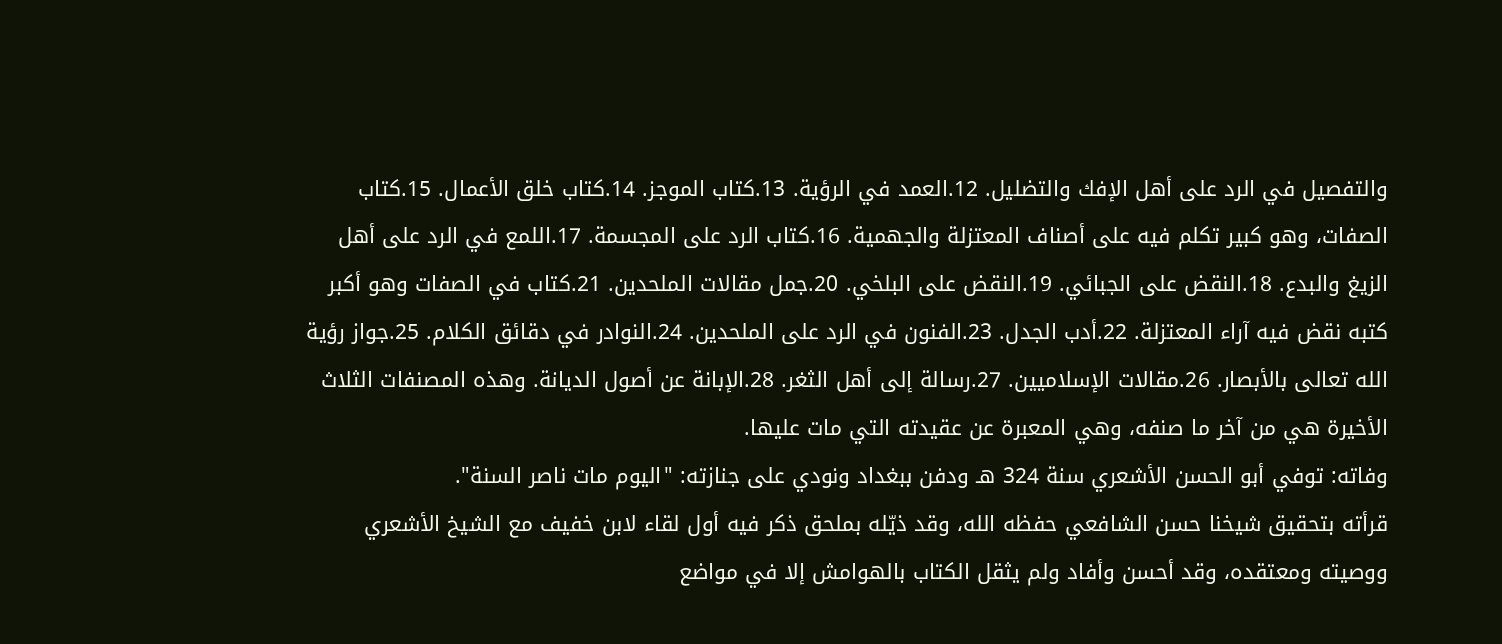والتفصيل في الرد على أهل الإفك والتضليل. 12.العمد في الرؤية. 13.كتاب الموجز. 14.كتاب خلق الأعمال. 15.كتاب الصفات، وهو كبير تكلم فيه على أصناف المعتزلة والجهمية. 16.كتاب الرد على المجسمة. 17.اللمع في الرد على أهل الزيغ والبدع. 18.النقض على الجبائي. 19.النقض على البلخي. 20.جمل مقالات الملحدين. 21.كتاب في الصفات وهو أكبر كتبه نقض فيه آراء المعتزلة. 22.أدب الجدل. 23.الفنون في الرد على الملحدين. 24.النوادر في دقائق الكلام. 25.جواز رؤية الله تعالى بالأبصار. 26.مقالات الإسلاميين. 27.رسالة إلى أهل الثغر. 28.الإبانة عن أصول الديانة. وهذه المصنفات الثلاث الأخيرة هي من آخر ما صنفه، وهي المعبرة عن عقيدته التي مات عليها.
وفاته: توفي أبو الحسن الأشعري سنة 324 هـ ودفن ببغداد ونودي على جنازته: "اليوم مات ناصر السنة".
قرأته بتحقيق شيخنا حسن الشافعي حفظه الله، وقد ذيّله بملحق ذكر فيه أول لقاء لابن خفيف مع الشيخ الأشعري ووصيته ومعتقده، وقد أحسن وأفاد ولم يثقل الكتاب بالهوامش إلا في مواضع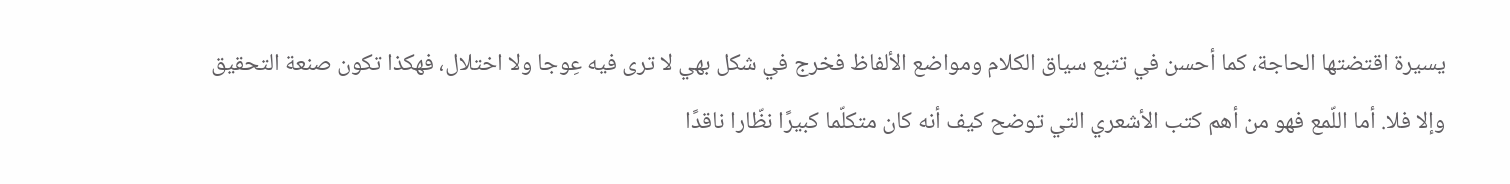يسيرة اقتضتها الحاجة، كما أحسن في تتبع سياق الكلام ومواضع الألفاظ فخرج في شكل بهي لا ترى فيه عِوجا ولا اختلال، فهكذا تكون صنعة التحقيق وإلا فلا. أما اللّمع فهو من أهم كتب الأشعري التي توضح كيف أنه كان متكلّما كبيرًا نظّارا ناقدًا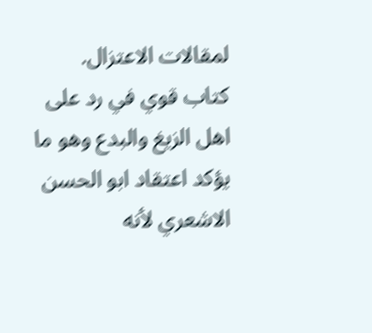لمقالات الاعتزال.
كتاب قوي في رد على اهل الزيغ والبدع وهو ما يؤكد اعتقاد ابو الحسن الاشعري لأنه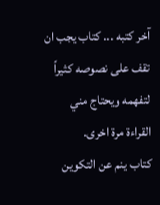آخر كتبه ... كتاب يجب ان تقف على نصوصه كثيراً لتفهمه ويحتاج مني القراءة مرة اخرى.
كتاب ينم عن التكوين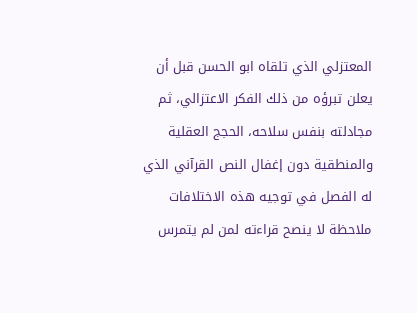المعتزلي الذي تلقاه ابو الحسن قبل أن يعلن تبرؤه من ذلك الفكر الاعتزالي، ثم مجادلته بنفس سلاحه، الحجج العقلية والمنطقية دون إغفال النص القرآني الذي له الفصل في توجيه هذه الاختلافات ملاحظة لا ينصح قراءته لمن لم يتمرس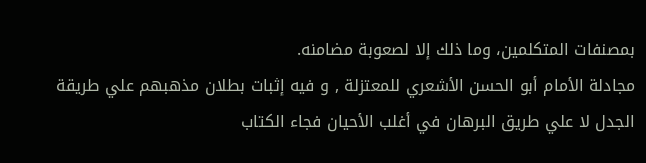بمصنفات المتكلمين، وما ذلك إلا لصعوبة مضامنه.
مجادلة الأمام أبو الحسن الأشعري للمعتزلة , و فيه إثبات بطلان مذهبهم علي طريقة الجدل لا علي طريق البرهان في أغلب الأحيان فجاء الكتاب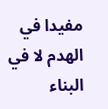مفيدا في الهدم لا في البناء